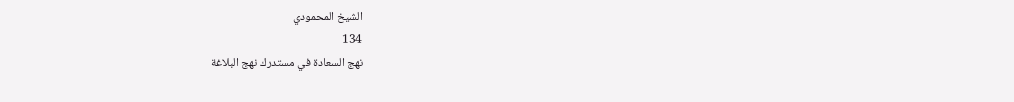الشيخ المحمودي
134
نهج السعادة في مستدرك نهج البلاغة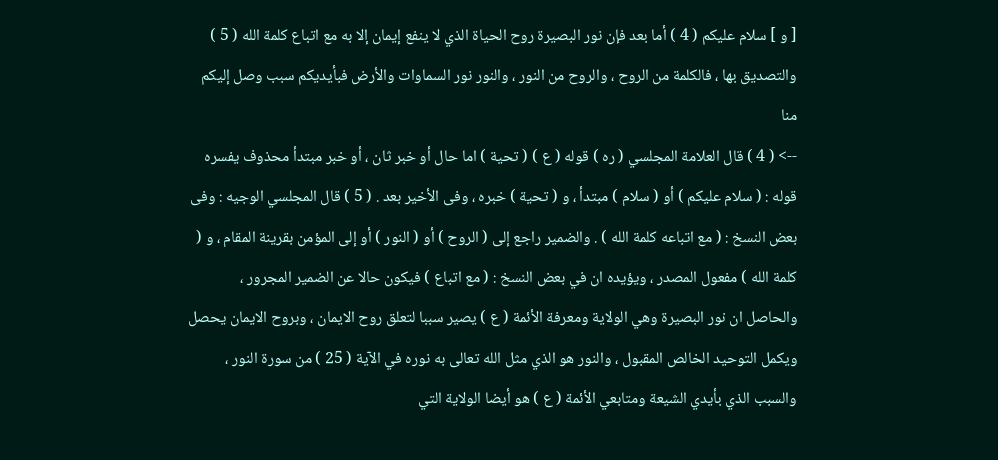[ و ] سلام عليكم ( 4 ) أما بعد فإن نور البصيرة روح الحياة الذي لا ينفع إيمان إلا به مع اتباع كلمة الله ( 5 ) والتصديق بها ، فالكلمة من الروح ، والروح من النور ، والنور نور السماوات والأرض فبأيديكم سبب وصل إليكم منا
--> ( 4 ) قال العلامة المجلسي ( ره ) قوله ( ع ) ( تحية ) اما حال أو خبر ثان ، أو خبر مبتدأ محذوف يفسره قوله : ( سلام عليكم ) أو ( سلام ) مبتدأ ، و ( تحية ) خبره ، وفى الأخير بعد . ( 5 ) قال المجلسي الوجيه : وفى بعض النسخ : ( مع اتباعه كلمة الله ) . والضمير راجع إلى ( الروح ) أو ( النور ) أو إلى المؤمن بقرينة المقام ، و ( كلمة الله ) مفعول المصدر ، ويؤيده ان في بعض النسخ : ( مع اتباع ) فيكون حالا عن الضمير المجرور ، والحاصل ان نور البصيرة وهي الولاية ومعرفة الأئمة ( ع ) يصير سببا لتعلق روح الايمان ، وبروح الايمان يحصل ويكمل التوحيد الخالص المقبول ، والنور هو الذي مثل الله تعالى به نوره في الآية ( 25 ) من سورة النور ، والسبب الذي بأيدي الشيعة ومتابعي الأئمة ( ع ) هو أيضا الولاية التي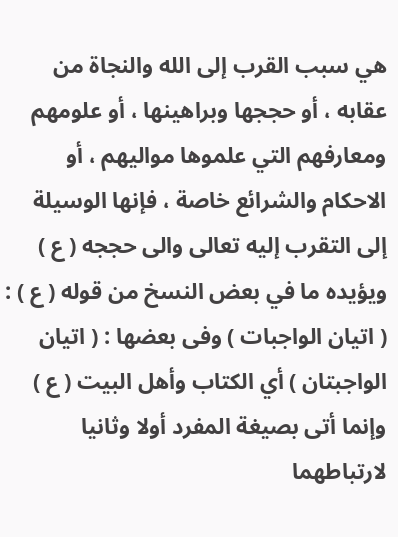هي سبب القرب إلى الله والنجاة من عقابه ، أو حججها وبراهينها ، أو علومهم ومعارفهم التي علموها مواليهم ، أو الاحكام والشرائع خاصة ، فإنها الوسيلة إلى التقرب إليه تعالى والى حججه ( ع ) ويؤيده ما في بعض النسخ من قوله ( ع ) : ( اتيان الواجبات ) وفى بعضها : ( اتيان الواجبتان ) أي الكتاب وأهل البيت ( ع ) وإنما أتى بصيغة المفرد أولا وثانيا لارتباطهما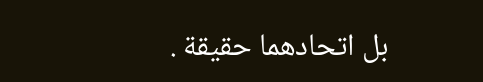بل اتحادهما حقيقة .